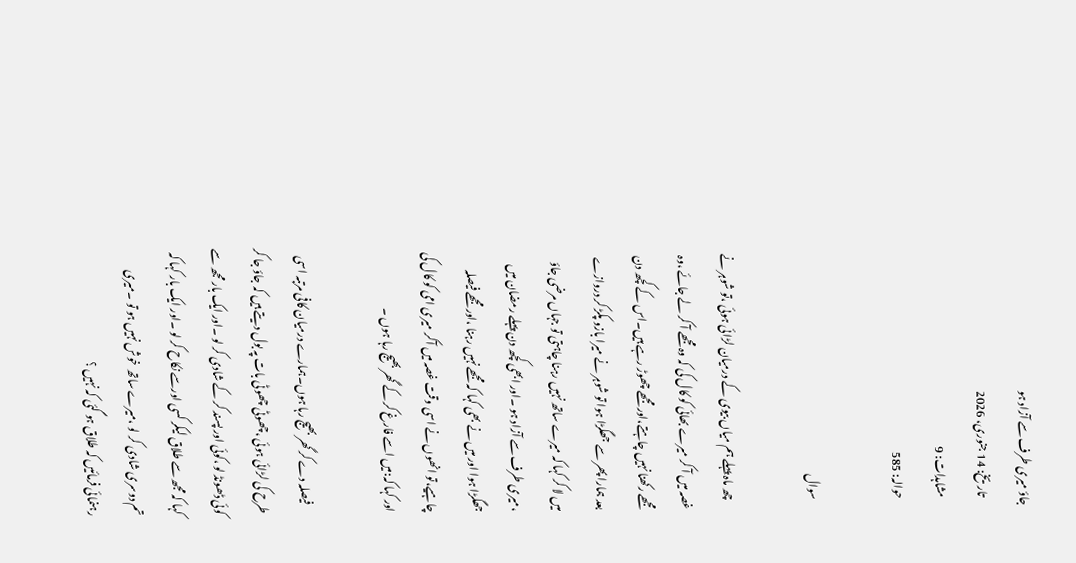جاؤ میری طرف سے آزاد ہو
    تاریخ: 14 جنوری، 2026
    مشاہدات: 9
    حوالہ: 585

    سوال

    چھ ماہ پہلے ہم میاں بیوی کے درمیان لڑائی ہوئی ،تو شوہر نے غصہ میں آ کر میرے بھائی کو کال کی کہ وہ مجھے آ کر لے جائے ،وہ مجھے رکھنا نہیں چاہتے،اور مجھے چھوڑ رہے ہیں۔اس کے کچھ دن بعد ہمارا پھر سے جھگڑا ہوا تو شوہر نے میرا بازو پکڑ کر دروازے میں لا کر کہا کہ میرے ساتھ نہیں رہنا چاہتی تو جہاں مرضی جاؤ ،میری طرف سے آزاد ہو ۔اور ابھی کچھ دن پہلے رمضان میں جھگڑا ہوا اور میں نے بھی کہا کہ مجھے نہیں رہنا ،اور مجھے فیصلہ چاہیے،تو انھوں نے اسی وقت غصہ میں آکر میری امی کو کال کی اور کہا کہ:میں اسے فارغ کر کے گھر بھیج رہا ہوں ۔

    فیصلہ دے کر گھر بھیج رہا ہوں۔ہمارے درمیان کافی مرتبہ اسی طرح کی لڑائی ہوئی ،چھوٹی چھوٹی بات پہ بول دیتے ہیں کہ جاؤ جا کر کوئی ڈھونڈ لو ،کوئی اور پسند کر کے شادی کر لو ۔اور ایک بار مجھ سے کہا کہ مجھ سے طلاق لیکر کسی اورسے نکاح کر لو ۔اور ایک بار کہا کہ تم دوسری شادی کر لو ،میرے ساتھ خوش نہیں ہو تو ۔میری رہنمائی فرمائیں کہ طلاق ہو گئی کہ نہیں ؟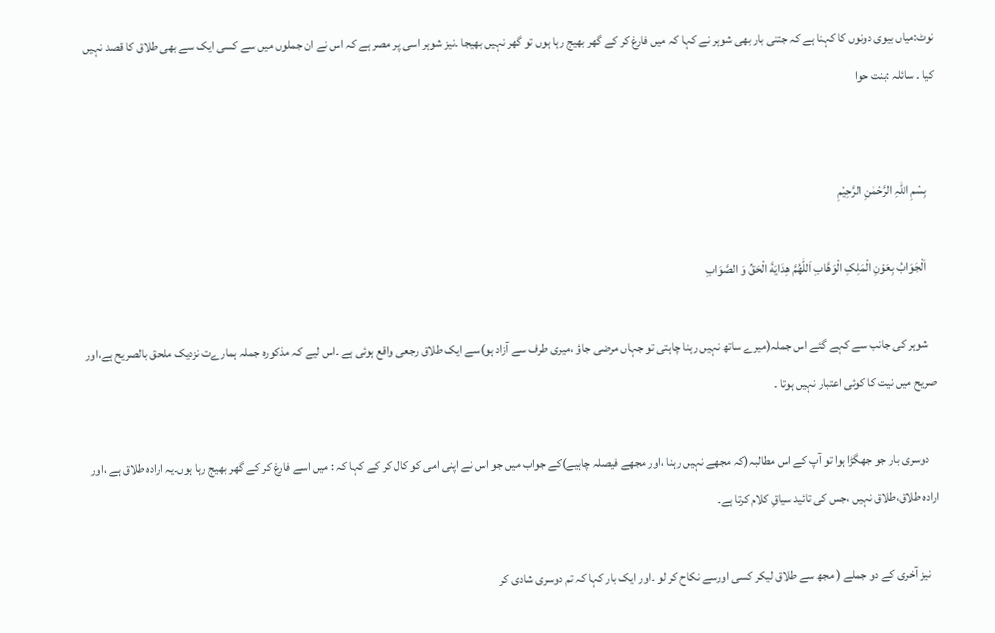نوٹ:میاں بیوی دونوں کا کہنا ہے کہ جتنی بار بھی شوہر نے کہا کہ میں فارغ کر کے گھر بھیج رہا ہوں تو گھر نہیں بھیجا ۔نیز شوہر اسی پر مصر ہے کہ اس نے ان جملوں میں سے کسی ایک سے بھی طلاق کا قصد نہیں کیا ۔ سائلہ :بنت حوا


    بِسْمِ اللہِ الرَّحْمٰنِ الرَّحِيْمِ

    اَلْجَوَابُ بِعَوْنِ الْمَلِکِ الْوَھَّابِ اَللّٰھُمَّ ھِدَايَةَ الْحَقِّ وَ الصَّوَابِ

    شوہر کی جانب سے کہے گئے اس جملہ(میرے ساتھ نہیں رہنا چاہتی تو جہاں مرضی جاؤ ،میری طرف سے آزاد ہو)سے ایک طلاق رجعی واقع ہوئی ہے ۔اس لیے کہ مذکورہ جملہ ہمارےت نزدیک ملحق بالصریح ہے،اور صریح میں نیت کا کوئی اعتبار نہیں ہوتا ۔

    دوسری بار جو جھگڑا ہوا تو آپ کے اس مطالبہ(کہ مجھے نہیں رہنا ،اور مجھے فیصلہ چاہیے)کے جواب میں جو اس نے اپنی امی کو کال کر کے کہا کہ : میں اسے فارغ کر کے گھر بھیج رہا ہوں۔یہ ارادہ طلاق ہے ،اور ارادہ طلاق،طلاق نہیں ،جس کی تائید سیاقِ کلام کرتا ہے۔

    نیز آخری کے دو جملے ( مجھ سے طلاق لیکر کسی اورسے نکاح کر لو ۔اور ایک بار کہا کہ تم دوسری شادی کر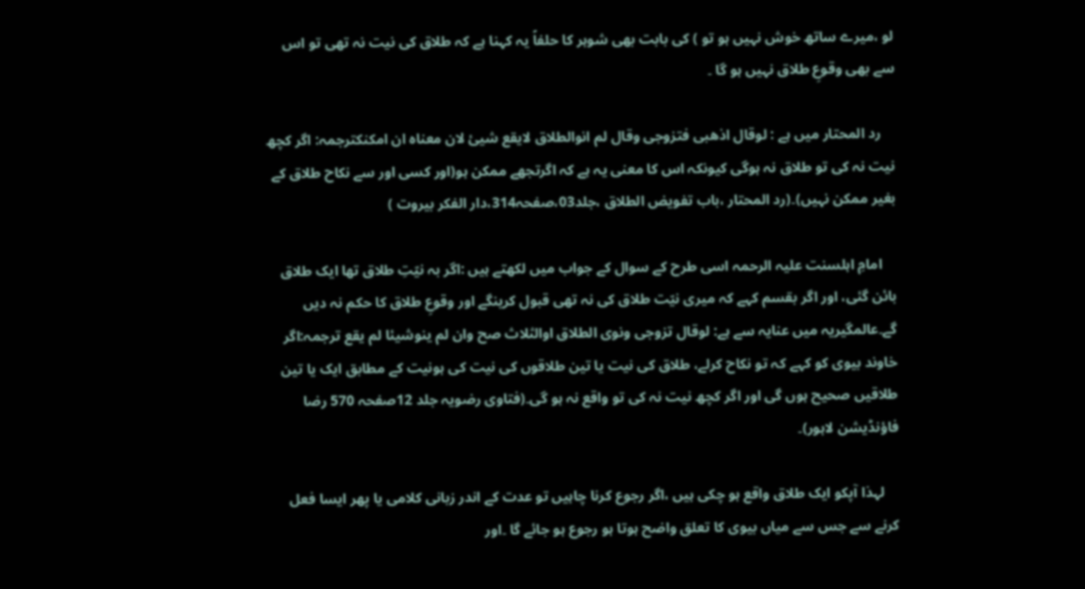لو ،میرے ساتھ خوش نہیں ہو تو ) کی بابت بھی شوہر کا حلفاً یہ کہنا ہے کہ طلاق کی نیت نہ تھی تو اس سے بھی وقوعِ طلاق نہیں ہو گا ۔

    رد المحتار میں ہے : لوقال اذھبی فتزوجی وقال لم انوالطلاق لایقع شیئ لان معناہ ان امکنکترجمہ: اگر کچھ نیت نہ کی تو طلاق نہ ہوگی کیونکہ اس کا معنی یہ ہے کہ اگرتجھے ممکن ہو(اور کسی اور سے نکاح طلاق کے بغیر ممکن نہیں)۔(رد المحتار ،باب تفویض الطلاق ،جلد03،صفحہ314،دار الفکر بیروت )

    امامِ اہلسنت علیہ الرحمہ اسی طرح کے سوال کے جواب میں لکھتے ہیں :اگر بہ نیّتِ طلاق تھا ایک طلاق بائن گئی، اور اگر بقسم کہے کہ میری نیّت طلاق کی نہ تھی قبول کرینگے اور وقوعِ طلاق کا حکم نہ دیں گے۔عالمگیریہ میں عنایہ سے ہے: لوقال تزوجی ونوی الطلاق اوالثلاث صح وان لم ینوشیئا لم یقع ترجمہ:اگر خاوند بیوی کو کہے کہ تو نکاح کرلے، طلاق کی نیت یا تین طلاقوں کی نیت کی ہونیت کے مطابق ایک یا تین طلاقیں صحیح ہوں گی اور اگر کچھ نیت نہ کی تو واقع نہ ہو گی۔(فتاوی رضویہ جلد 12صفحہ 570 رضا فاؤنڈیشن لاہور)۔

    لہذا آپکو ایک طلاق واقع ہو چکی ہیں ،اگر رجوع کرنا چاہیں تو عدت کے اندر زبانی کلامی یا پھر ایسا فعل کرنے سے جس سے میاں بیوی کا تعلق واضح ہوتا ہو رجوع ہو جائے گا ۔اور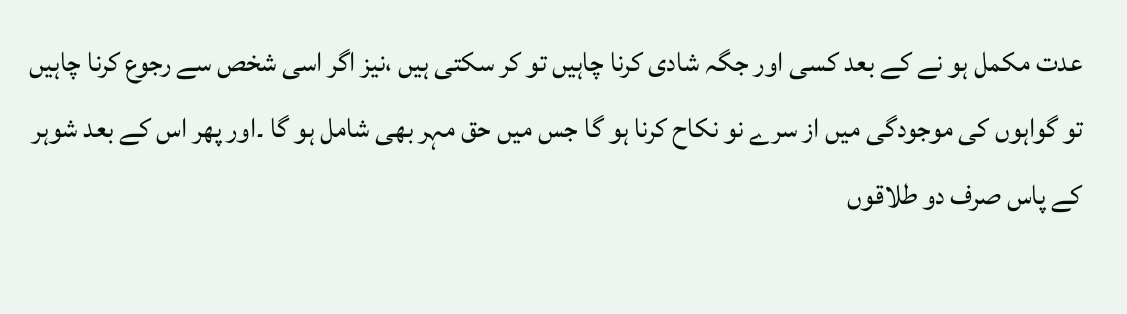عدت مکمل ہو نے کے بعد کسی اور جگہ شادی کرنا چاہیں تو کر سکتی ہیں ،نیز اگر اسی شخص سے رجوع کرنا چاہیں تو گواہوں کی موجودگی میں از سرے نو نکاح کرنا ہو گا جس میں حق مہر بھی شامل ہو گا ۔اور پھر اس کے بعد شوہر کے پاس صرف دو طلاقوں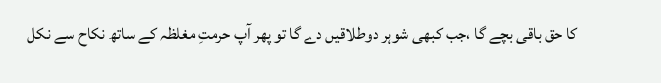کا حق باقی بچے گا ،جب کبھی شوہر دوطلاقیں دے گا تو پھر آپ حرمتِ مغلظہ کے ساتھ نکاح سے نکل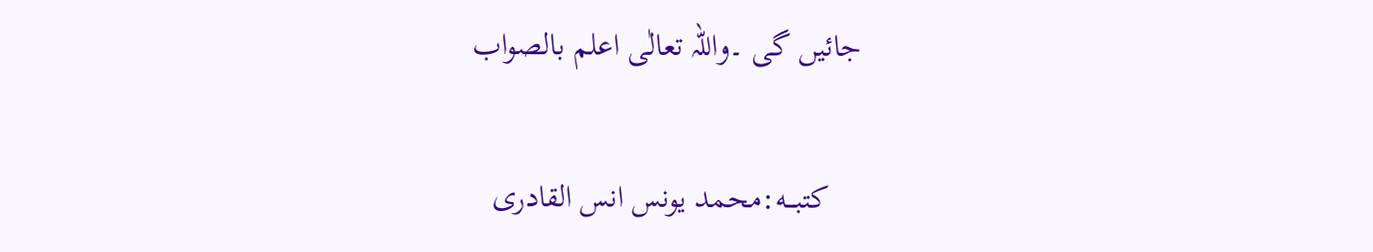جائیں گی ۔واللہ تعالٰی اعلم بالصواب

    کتبـــه:محمد یونس انس القادری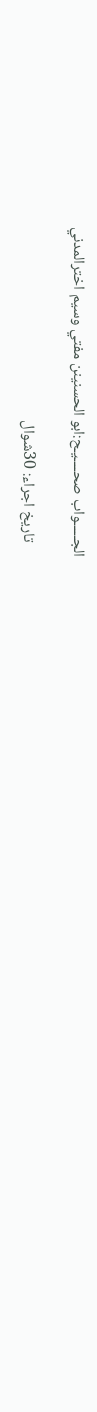الجـــــواب صحــــيـح:ابو الحسنينن مفتي وسيم اخترالمدني

    تاريخ اجراء: 30شوال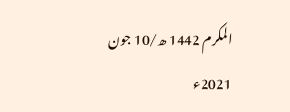المکرم 1442 ھ/10 جون 2021ء